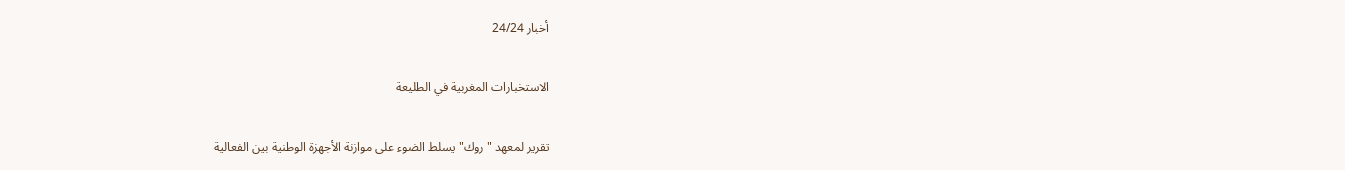أخبار 24/24

الاستخبارات المغربية في الطليعة

تقرير لمعهد "روك" يسلط الضوء على موازنة الأجهزة الوطنية بين الفعالية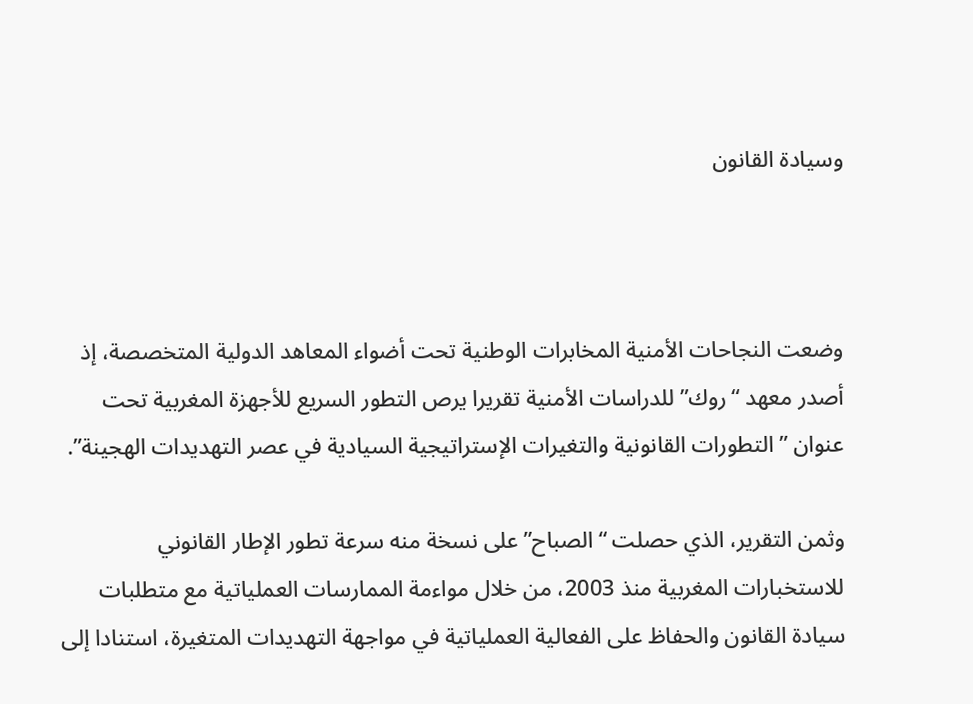وسيادة القانون



وضعت النجاحات الأمنية المخابرات الوطنية تحت أضواء المعاهد الدولية المتخصصة، إذ أصدر معهد “روك” للدراسات الأمنية تقريرا يرص التطور السريع للأجهزة المغربية تحت عنوان ” التطورات القانونية والتغيرات الإستراتيجية السيادية في عصر التهديدات الهجينة”.

وثمن التقرير، الذي حصلت “الصباح” على نسخة منه سرعة تطور الإطار القانوني للاستخبارات المغربية منذ 2003، من خلال مواءمة الممارسات العملياتية مع متطلبات سيادة القانون والحفاظ على الفعالية العملياتية في مواجهة التهديدات المتغيرة، استنادا إلى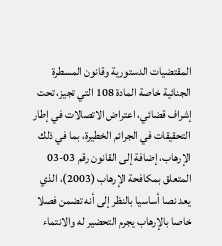المقتضيات الدستورية وقانون المسطرة الجنائية خاصة المادة 108 التي تجيز، تحت إشراف قضائي، اعتراض الاتصالات في إطار التحقيقات في الجرائم الخطيرة، بما في ذلك الإرهاب، إضافة إلى القانون رقم 03-03 المتعلق بمكافحة الإرهاب (2003)، الذي يعد نصا أساسيا بالنظر إلى أنه تضمن فصلا خاصا بالإرهاب يجرم التحضير له والانتماء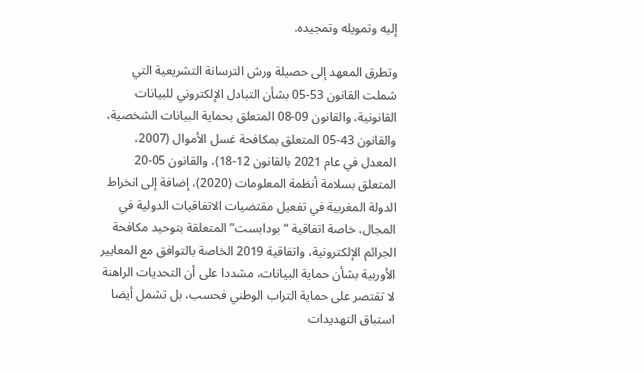إليه وتمويله وتمجيده.

وتطرق المعهد إلى حصيلة ورش الترسانة التشريعية التي شملت القانون 53-05 بشأن التبادل الإلكتروني للبيانات القانونية، والقانون 09-08 المتعلق بحماية البيانات الشخصية، والقانون 43-05 المتعلق بمكافحة غسل الأموال (2007، المعدل في عام 2021 بالقانون 12-18)، والقانون 05-20 المتعلق بسلامة أنظمة المعلومات (2020)، إضافة إلى انخراط الدولة المغربية في تفعيل مقتضيات الاتفاقيات الدولية في المجال، خاصة اتفاقية “بودابست” المتعلقة بتوحيد مكافحة الجرائم الإلكترونية، واتفاقية 2019 الخاصة بالتوافق مع المعايير الأوربية بشأن حماية البيانات، مشددا على أن التحديات الراهنة لا تقتصر على حماية التراب الوطني فحسب، بل تشمل أيضا استباق التهديدات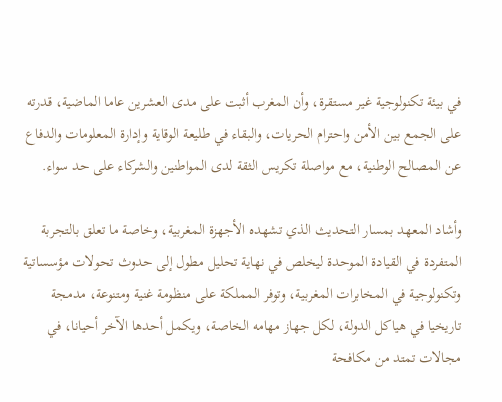في بيئة تكنولوجية غير مستقرة، وأن المغرب أثبت على مدى العشرين عاما الماضية، قدرته على الجمع بين الأمن واحترام الحريات، والبقاء في طليعة الوقاية وإدارة المعلومات والدفاع عن المصالح الوطنية، مع مواصلة تكريس الثقة لدى المواطنين والشركاء على حد سواء.

وأشاد المعهد بمسار التحديث الذي تشهده الأجهزة المغربية، وخاصة ما تعلق بالتجربة المتفردة في القيادة الموحدة ليخلص في نهاية تحليل مطول إلى حدوث تحولات مؤسساتية وتكنولوجية في المخابرات المغربية، وتوفر المملكة على منظومة غنية ومتنوعة، مدمجة تاريخيا في هياكل الدولة، لكل جهاز مهامه الخاصة، ويكمل أحدها الآخر أحيانا، في مجالات تمتد من مكافحة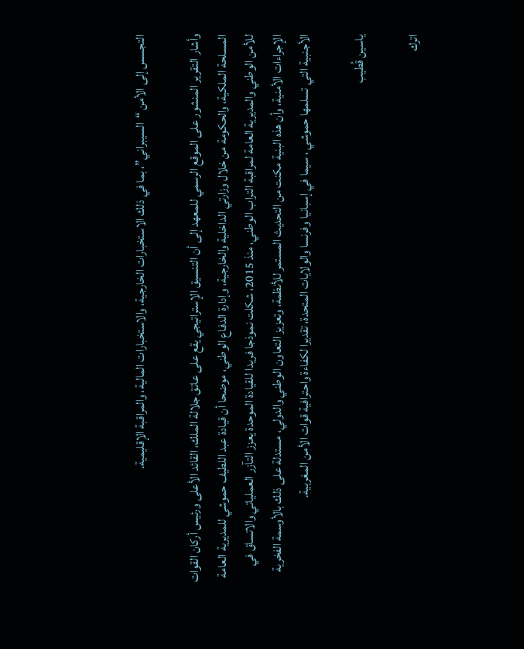التجسس إلى الأمن “السيبراني”، بما في ذلك الاستخبارات الخارجية، والاستخبارات المالية، والمراقبة الإقليمية.

وأشار التقرير المنشور على الموقع الرسمي للمعهد إلى أن التنسيق الإستراتيجي يقع على عاتق جلالة الملك، القائد الأعلى ورئيس أركان القوات المسلحة الملكية، والحكومة من خلال وزارتي الداخلية والخارجية، وإدارة الدفاع الوطني، موضحا أن قيادة عبد اللطيف حموشي للمديرية العامة للأمن الوطني والمديرية العامة لمراقبة التراب الوطني، منذ 2015، شكلت نموذجا فريدا للقيادة الموحدة يعزز التآزر العملياتي والاتساق في الإجراءات الأمنية، وأن هذه البنية مكنت من التحديث المستمر للأنظمة، وتعزيز التعاون الوطني والدولي، مستدلة على ذلك بالأوسمة الفخرية الأجنبية التي تسلمها حموشي ، سيما في إسبانيا وفرنسا والولايات المتحدة، تقديرا لكفاءة واحترافية قوات الأمن المغربية.

ياسين قُطيب

اترك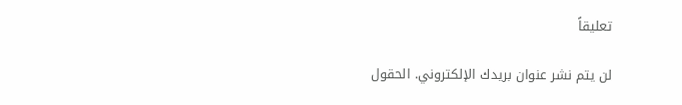تعليقاً

لن يتم نشر عنوان بريدك الإلكتروني. الحقول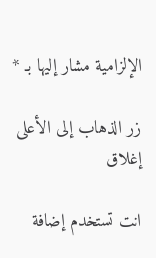الإلزامية مشار إليها بـ *

زر الذهاب إلى الأعلى
إغلاق

انت تستخدم إضافة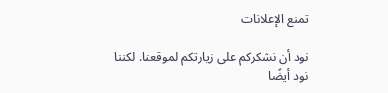تمنع الإعلانات

نود أن نشكركم على زيارتكم لموقعنا. لكننا نود أيضًا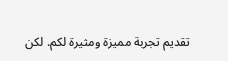تقديم تجربة مميزة ومثيرة لكم. لكن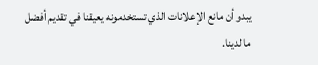يبدو أن مانع الإعلانات الذي تستخدمونه يعيقنا في تقديم أفضل ما لدينا.